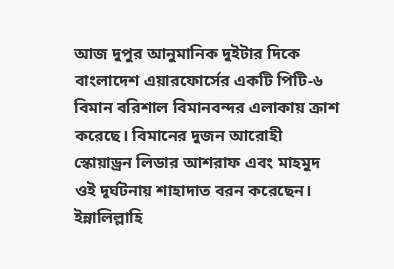আজ দুপুর আনুমানিক দুইটার দিকে বাংলাদেশ এয়ারফোর্সের একটি পিটি-৬ বিমান বরিশাল বিমানবন্দর এলাকায় ক্রাশ করেছে। বিমানের দুজন আরোহী স্কোয়াড্রন লিডার আশরাফ এবং মাহমুদ ওই দূর্ঘটনায় শাহাদাত বরন করেছেন। ইন্নালিল্লাহি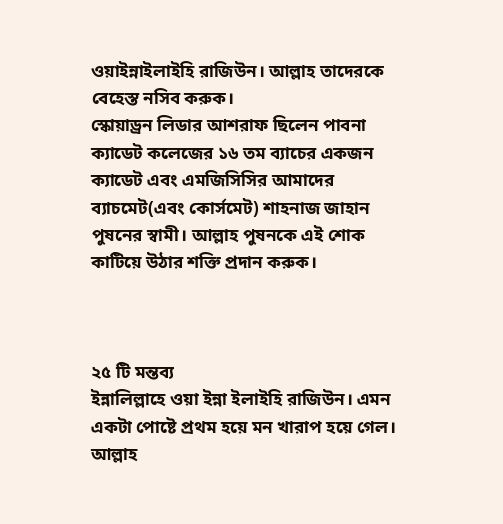ওয়াইন্নাইলাইহি রাজিউন। আল্লাহ তাদেরকে বেহেস্ত নসিব করুক।
স্কোয়াড্রন লিডার আশরাফ ছিলেন পাবনা ক্যাডেট কলেজের ১৬ তম ব্যাচের একজন ক্যাডেট এবং এমজিসিসির আমাদের ব্যাচমেট(এবং কোর্সমেট) শাহনাজ জাহান পুষনের স্বামী। আল্লাহ পুষনকে এই শোক কাটিয়ে উঠার শক্তি প্রদান করুক।



২৫ টি মন্তব্য
ইন্নালিল্লাহে ওয়া ইন্না ইলাইহি রাজিউন। এমন একটা পোষ্টে প্রথম হয়ে মন খারাপ হয়ে গেল। আল্লাহ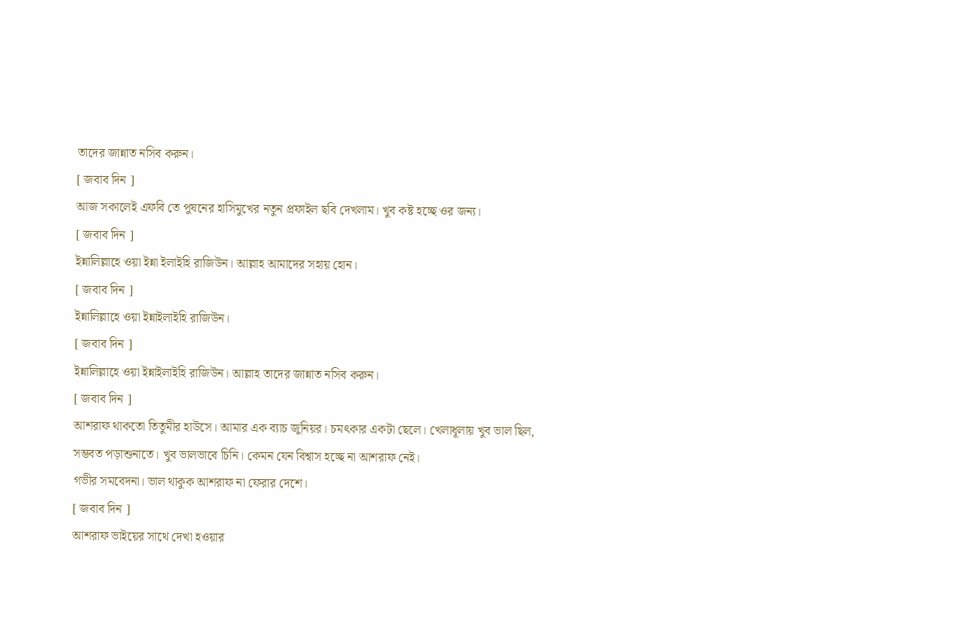তাদের জান্নাত নসিব করুন।
[ জবাব দিন ]
আজ সকালেই এফবি তে পুষনের হাসিমুখের নতুন প্রফাইল ছবি দেখলাম। খুব কষ্ট হচ্ছে ওর জন্য।
[ জবাব দিন ]
ইন্নালিল্লাহে ওয়া ইন্না ইলাইহি রাজিউন। আল্লাহ আমাদের সহায় হোন।
[ জবাব দিন ]
ইন্নালিল্লাহে ওয়া ইন্নাইলাইহি রাজিউন।
[ জবাব দিন ]
ইন্নালিল্লাহে ওয়া ইন্নাইলাইহি রাজিউন। আল্লাহ তাদের জান্নাত নসিব করুন।
[ জবাব দিন ]
আশরাফ থাকতো তিতুমীর হাউসে। আমার এক ব্যাচ জুনিয়র। চমৎকার একটা ছেলে। খেলাধূলায় খুব ভাল ছিল, সম্ভবত পড়াশুনাতে। খুব ভালভাবে চিনি। কেমন যেন বিশ্বাস হচ্ছে না আশরাফ নেই।
গভীর সমবেদনা। ভাল থাকুক আশরাফ না ফেরার দেশে।
[ জবাব দিন ]
আশরাফ ভাইয়ের সাথে দেখা হওয়ার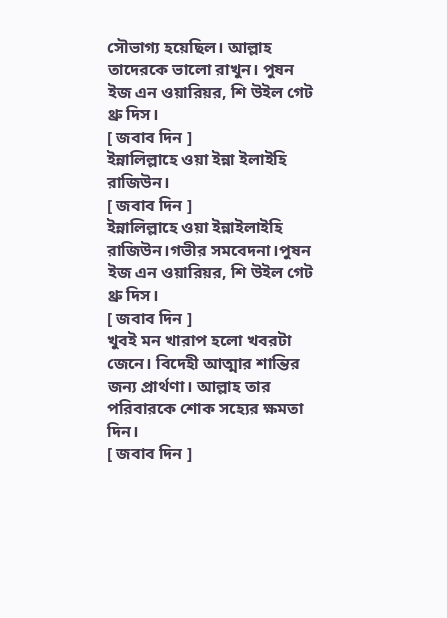সৌভাগ্য হয়েছিল। আল্লাহ তাদেরকে ভালো রাখুন। পুষন ইজ এন ওয়ারিয়র, শি উইল গেট থ্রু দিস।
[ জবাব দিন ]
ইন্নালিল্লাহে ওয়া ইন্না ইলাইহি রাজিউন।
[ জবাব দিন ]
ইন্নালিল্লাহে ওয়া ইন্নাইলাইহি রাজিউন।গভীর সমবেদনা।পুষন ইজ এন ওয়ারিয়র, শি উইল গেট থ্রু দিস।
[ জবাব দিন ]
খুবই মন খারাপ হলো খবরটা জেনে। বিদেহী আত্মার শান্তির জন্য প্রার্থণা। আল্লাহ তার পরিবারকে শোক সহ্যের ক্ষমতা দিন।
[ জবাব দিন ]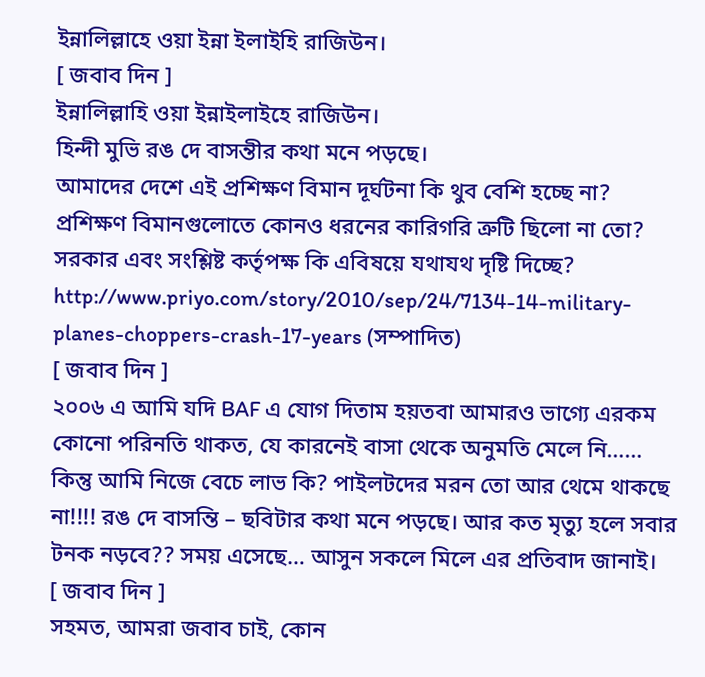ইন্নালিল্লাহে ওয়া ইন্না ইলাইহি রাজিউন।
[ জবাব দিন ]
ইন্নালিল্লাহি ওয়া ইন্নাইলাইহে রাজিউন।
হিন্দী মুভি রঙ দে বাসন্তীর কথা মনে পড়ছে।
আমাদের দেশে এই প্রশিক্ষণ বিমান দূর্ঘটনা কি থুব বেশি হচ্ছে না?
প্রশিক্ষণ বিমানগুলোতে কোনও ধরনের কারিগরি ত্রুটি ছিলো না তো?
সরকার এবং সংশ্লিষ্ট কর্তৃপক্ষ কি এবিষয়ে যথাযথ দৃষ্টি দিচ্ছে?
http://www.priyo.com/story/2010/sep/24/7134-14-military-planes-choppers-crash-17-years (সম্পাদিত)
[ জবাব দিন ]
২০০৬ এ আমি যদি BAF এ যোগ দিতাম হয়তবা আমারও ভাগ্যে এরকম কোনো পরিনতি থাকত, যে কারনেই বাসা থেকে অনুমতি মেলে নি…… কিন্তু আমি নিজে বেচে লাভ কি? পাইলটদের মরন তো আর থেমে থাকছে না!!!! রঙ দে বাসন্তি – ছবিটার কথা মনে পড়ছে। আর কত মৃত্যু হলে সবার টনক নড়বে?? সময় এসেছে… আসুন সকলে মিলে এর প্রতিবাদ জানাই।
[ জবাব দিন ]
সহমত, আমরা জবাব চাই, কোন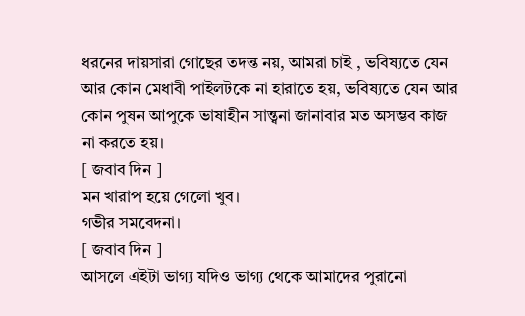ধরনের দায়সারা গোছের তদন্ত নয়, আমরা চাই , ভবিষ্যতে যেন আর কোন মেধাবী পাইলটকে না হারাতে হয়, ভবিষ্যতে যেন আর কোন পুষন আপুকে ভাষাহীন সান্ত্বনা জানাবার মত অসম্ভব কাজ না করতে হয়।
[ জবাব দিন ]
মন খারাপ হয়ে গেলো খুব।
গভীর সমবেদনা।
[ জবাব দিন ]
আসলে এইটা ভাগ্য যদিও ভাগ্য থেকে আমাদের পুরানো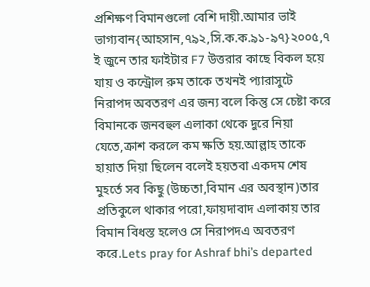প্রশিক্ষণ বিমানগুলো বেশি দায়ী.আমার ভাই ভাগ্যবান{আহসান,৭৯২,সি.ক.ক.৯১-৯৭}২০০৫,৭ ই জুনে তার ফাইটার F7 উত্তরার কাছে বিকল হয়ে যায় ও কন্ট্রোল রুম তাকে তখনই প্যারাসুটে নিরাপদ অবতরণ এর জন্য বলে কিন্তু সে চেষ্টা করে বিমানকে জনবহুল এলাকা থেকে দুরে নিয়া যেতে,ক্রাশ করলে কম ক্ষতি হয়.আল্লাহ তাকে হায়াত দিয়া ছিলেন বলেই হয়তবা একদম শেষ মুহর্তে সব কিছু (উচ্চতা,বিমান এর অবস্থান)তার প্রতিকুলে থাকার পরো,ফায়দাবাদ এলাকায় তার বিমান বিধস্ত হলেও সে নিরাপদএ অবতরণ করে.Lets pray for Ashraf bhi’s departed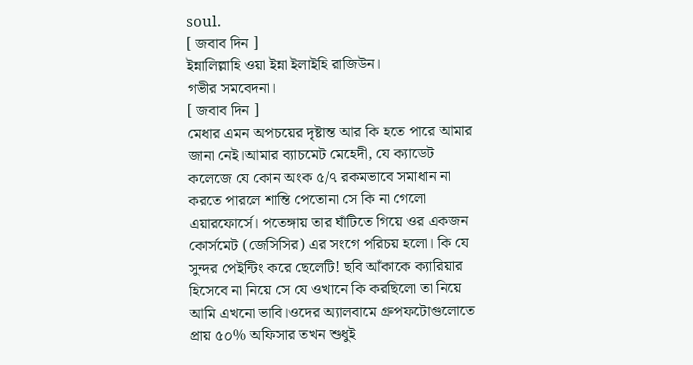soul.
[ জবাব দিন ]
ইন্নালিল্লাহি ওয়া ইন্না ইলাইহি রাজিউন।
গভীর সমবেদনা।
[ জবাব দিন ]
মেধার এমন অপচয়ের দৃষ্টান্ত আর কি হতে পারে আমার জানা নেই।আমার ব্যাচমেট মেহেদী, যে ক্যাডেট কলেজে যে কোন অংক ৫/৭ রকমভাবে সমাধান না করতে পারলে শান্তি পেতোনা সে কি না গেলো এয়ারফোর্সে। পতেঙ্গায় তার ঘাঁটিতে গিয়ে ওর একজন কোর্সমেট (জেসিসির) এর সংগে পরিচয় হলো। কি যে সুন্দর পেইন্টিং করে ছেলেটি! ছবি আঁকাকে ক্যারিয়ার হিসেবে না নিয়ে সে যে ওখানে কি করছিলো তা নিয়ে আমি এখনো ভাবি।ওদের অ্যালবামে গ্রুপফটোগুলোতে প্রায় ৫০% অফিসার তখন শুধুই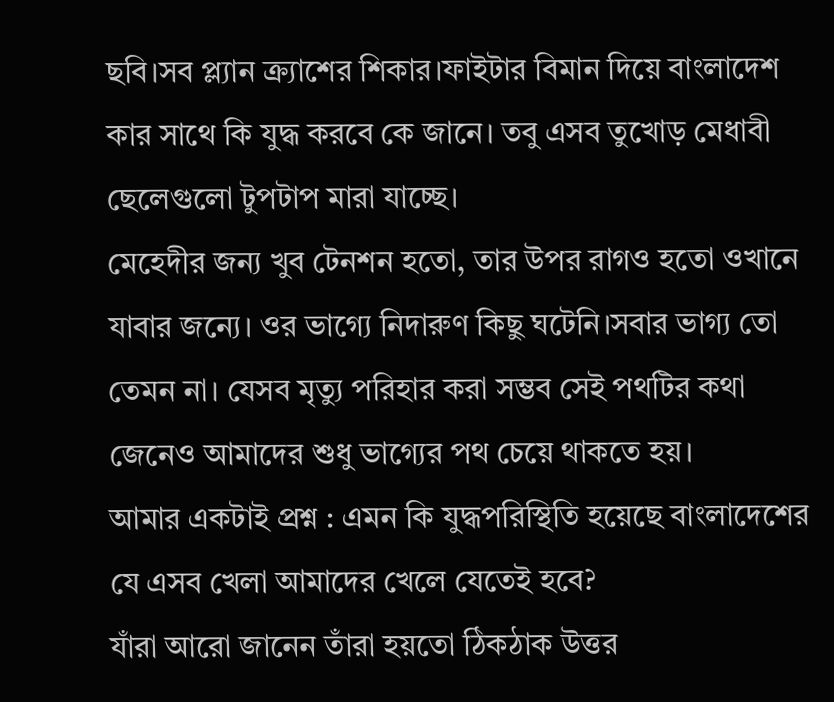ছবি।সব প্ল্যান ক্র্যাশের শিকার।ফাইটার বিমান দিয়ে বাংলাদেশ কার সাথে কি যুদ্ধ করবে কে জানে। তবু এসব তুখোড় মেধাবী ছেলেগুলো টুপটাপ মারা যাচ্ছে।
মেহেদীর জন্য খুব টেনশন হতো, তার উপর রাগও হতো ওখানে যাবার জন্যে। ওর ভাগ্যে নিদারুণ কিছু ঘটেনি।সবার ভাগ্য তো তেমন না। যেসব মৃত্যু পরিহার করা সম্ভব সেই পথটির কথা জেনেও আমাদের শুধু ভাগ্যের পথ চেয়ে থাকতে হয়।
আমার একটাই প্রশ্ন : এমন কি যুদ্ধপরিস্থিতি হয়েছে বাংলাদেশের যে এসব খেলা আমাদের খেলে যেতেই হবে?
যাঁরা আরো জানেন তাঁরা হয়তো ঠিকঠাক উত্তর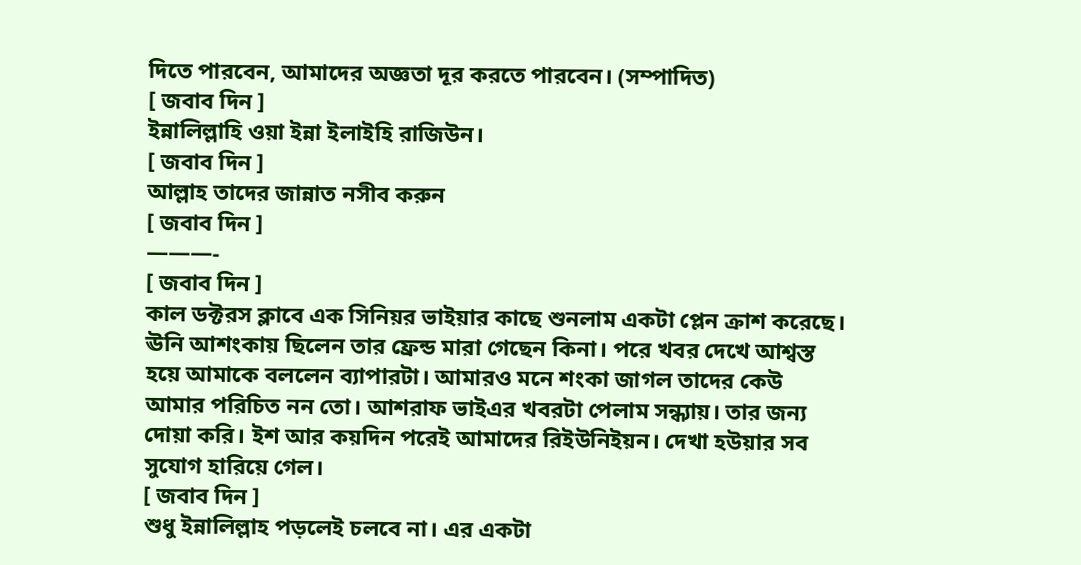দিতে পারবেন, আমাদের অজ্ঞতা দূর করতে পারবেন। (সম্পাদিত)
[ জবাব দিন ]
ইন্নালিল্লাহি ওয়া ইন্না ইলাইহি রাজিউন।
[ জবাব দিন ]
আল্লাহ তাদের জান্নাত নসীব করুন
[ জবাব দিন ]
———-
[ জবাব দিন ]
কাল ডক্টরস ক্লাবে এক সিনিয়র ভাইয়ার কাছে শুনলাম একটা প্লেন ক্রাশ করেছে। ঊনি আশংকায় ছিলেন তার ফ্রেন্ড মারা গেছেন কিনা। পরে খবর দেখে আশ্বস্ত হয়ে আমাকে বললেন ব্যাপারটা। আমারও মনে শংকা জাগল তাদের কেউ আমার পরিচিত নন তো। আশরাফ ভাইএর খবরটা পেলাম সন্ধ্যায়। তার জন্য দোয়া করি। ইশ আর কয়দিন পরেই আমাদের রিইউনিইয়ন। দেখা হউয়ার সব সুযোগ হারিয়ে গেল।
[ জবাব দিন ]
শুধু ইন্নালিল্লাহ পড়লেই চলবে না। এর একটা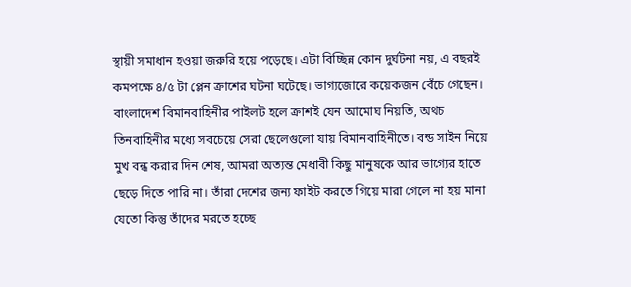স্থায়ী সমাধান হওয়া জরুরি হয়ে পড়েছে। এটা বিচ্ছিন্ন কোন দুর্ঘটনা নয়, এ বছরই কমপক্ষে ৪/৫ টা প্লেন ক্রাশের ঘটনা ঘটেছে। ভাগ্যজোরে কয়েকজন বেঁচে গেছেন। বাংলাদেশ বিমানবাহিনীর পাইলট হলে ক্রাশই যেন আমোঘ নিয়তি, অথচ তিনবাহিনীর মধ্যে সবচেয়ে সেরা ছেলেগুলো যায় বিমানবাহিনীতে। বন্ড সাইন নিয়ে মুখ বন্ধ করার দিন শেষ, আমরা অত্যন্ত মেধাবী কিছু মানুষকে আর ভাগ্যের হাতে ছেড়ে দিতে পারি না। তাঁরা দেশের জন্য ফাইট করতে গিয়ে মারা গেলে না হয় মানা যেতো কিন্তু তাঁদের মরতে হচ্ছে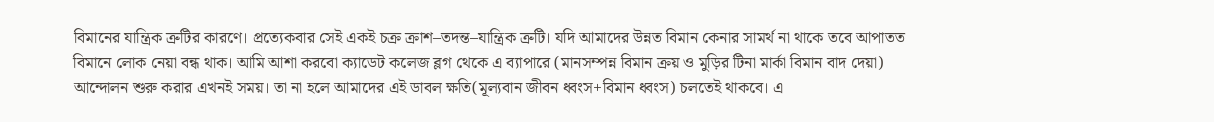বিমানের যান্ত্রিক ত্রুটির কারণে। প্রত্যেকবার সেই একই চক্র ক্রাশ–তদন্ত–যান্ত্রিক ত্রুটি। যদি আমাদের উন্নত বিমান কেনার সামর্থ না থাকে তবে আপাতত বিমানে লোক নেয়া বন্ধ থাক। আমি আশা করবো ক্যাডেট কলেজ ব্লগ থেকে এ ব্যাপারে (মানসম্পন্ন বিমান ক্রয় ও মুড়ির টিনা মার্কা বিমান বাদ দেয়া) আন্দোলন শুরু করার এখনই সময়। তা না হলে আমাদের এই ডাবল ক্ষতি(মূল্যবান জীবন ধ্বংস+বিমান ধ্বংস) চলতেই থাকবে। এ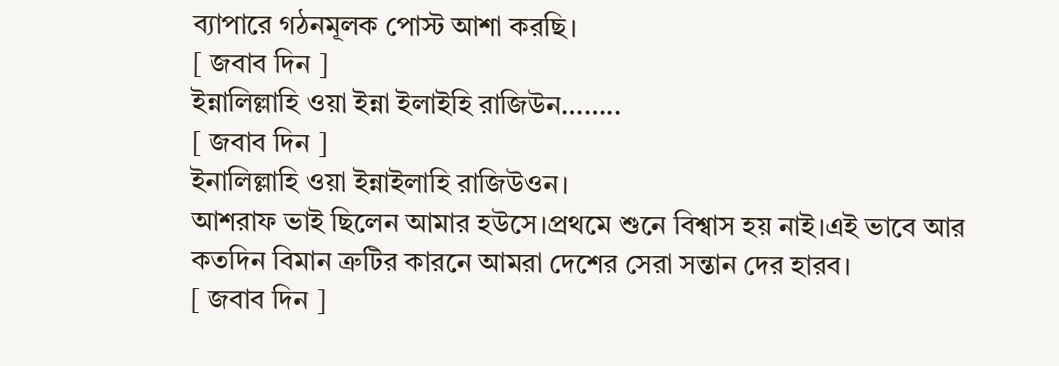ব্যাপারে গঠনমূলক পোস্ট আশা করছি।
[ জবাব দিন ]
ইন্নালিল্লাহি ওয়া ইন্না ইলাইহি রাজিউন……..
[ জবাব দিন ]
ইনালিল্লাহি ওয়া ইন্নাইলাহি রাজিউওন।
আশরাফ ভাই ছিলেন আমার হউসে।প্রথমে শুনে বিশ্বাস হয় নাই।এই ভাবে আর কতদিন বিমান ত্রুটির কারনে আমরা দেশের সেরা সন্তান দের হারব।
[ জবাব দিন ]